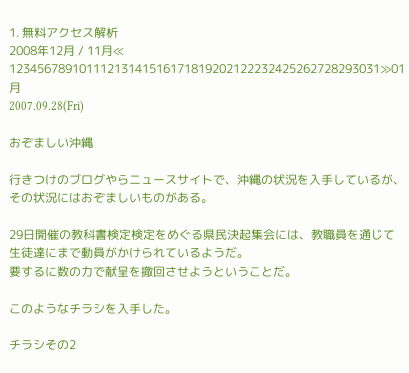1. 無料アクセス解析
2008年12月 / 11月≪ 12345678910111213141516171819202122232425262728293031≫01月
2007.09.28(Fri)

おぞましい沖縄

行きつけのブログやらニュースサイトで、沖縄の状況を入手しているが、その状況にはおぞましいものがある。

29日開催の教科書検定検定をめぐる県民決起集会には、教職員を通じて生徒達にまで動員がかけられているようだ。
要するに数の力で献呈を撤回させようということだ。

このようなチラシを入手した。

チラシその2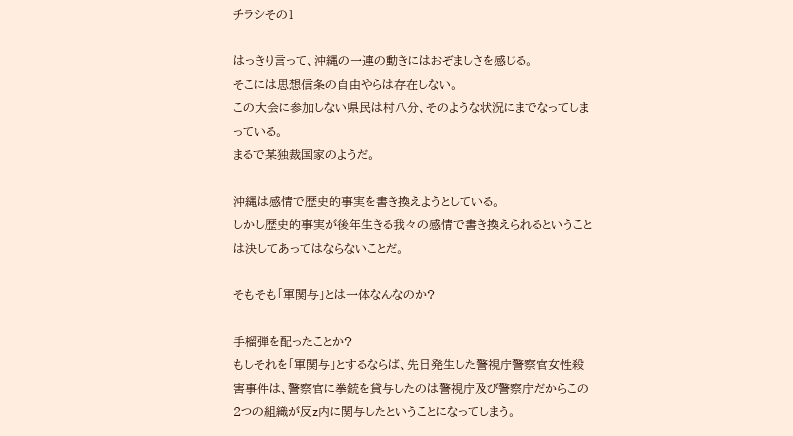チラシその1

はっきり言って、沖縄の一連の動きにはおぞましさを感じる。
そこには思想信条の自由やらは存在しない。
この大会に参加しない県民は村八分、そのような状況にまでなってしまっている。
まるで某独裁国家のようだ。

沖縄は感情で歴史的事実を書き換えようとしている。
しかし歴史的事実が後年生きる我々の感情で書き換えられるということは決してあってはならないことだ。

そもそも「軍関与」とは一体なんなのか?

手榴弾を配ったことか?
もしそれを「軍関与」とするならば、先日発生した警視庁警察官女性殺害事件は、警察官に拳銃を貸与したのは警視庁及び警察庁だからこの2つの組織が反z内に関与したということになってしまう。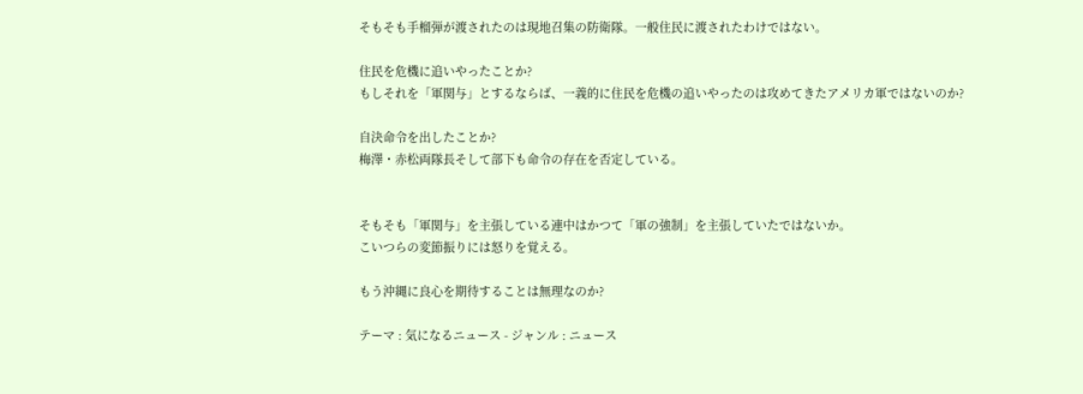そもそも手榴弾が渡されたのは現地召集の防衛隊。一般住民に渡されたわけではない。

住民を危機に追いやったことか?
もしそれを「軍関与」とするならば、一義的に住民を危機の追いやったのは攻めてきたアメリカ軍ではないのか?

自決命令を出したことか?
梅澤・赤松両隊長そして部下も命令の存在を否定している。


そもそも「軍関与」を主張している連中はかつて「軍の強制」を主張していたではないか。
こいつらの変節振りには怒りを覚える。

もう沖縄に良心を期待することは無理なのか?

テーマ : 気になるニュース - ジャンル : ニュース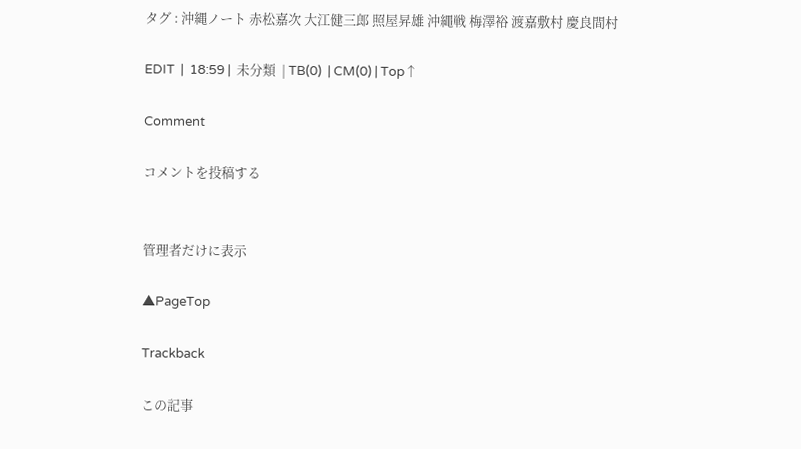タグ : 沖縄ノート 赤松嘉次 大江健三郎 照屋昇雄 沖縄戦 梅澤裕 渡嘉敷村 慶良間村

EDIT  |  18:59 |  未分類  | TB(0)  | CM(0) | Top↑

Comment

コメントを投稿する


管理者だけに表示

▲PageTop

Trackback

この記事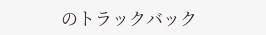のトラックバック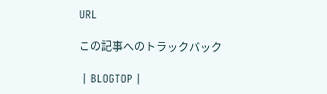URL

この記事へのトラックバック

 | BLOGTOP |